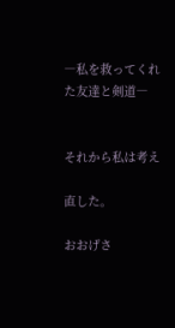―私を救ってくれた友達と剣道―


それから私は考え

直した。

おおげさ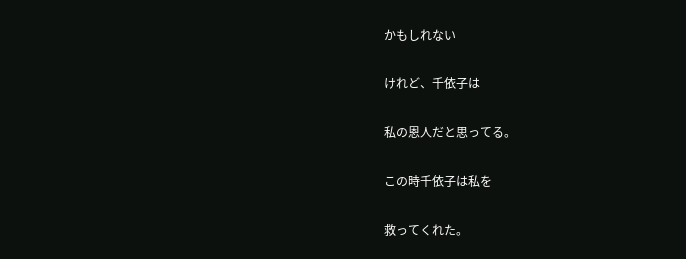かもしれない

けれど、千依子は

私の恩人だと思ってる。

この時千依子は私を

救ってくれた。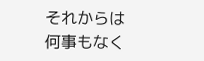それからは何事もなく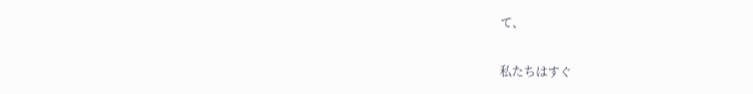て、

私たちはすぐ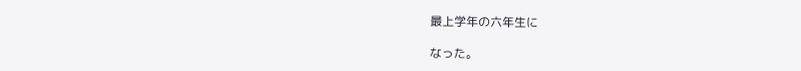最上学年の六年生に

なった。